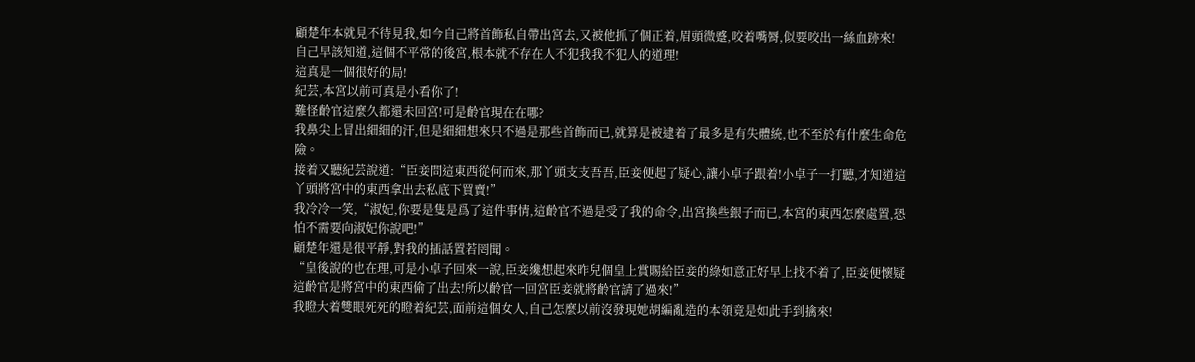顧楚年本就見不待見我,如今自己將首飾私自帶出宮去,又被他抓了個正着,眉頭微蹙,咬着嘴脣,似要咬出一絲血跡來!
自己早該知道,這個不平常的後宮,根本就不存在人不犯我我不犯人的道理!
這真是一個很好的局!
紀芸,本宮以前可真是小看你了!
難怪齡官這麼久都還未回宮!可是齡官現在在哪?
我鼻尖上冒出細細的汗,但是細細想來只不過是那些首飾而已,就算是被逮着了最多是有失體統,也不至於有什麼生命危險。
接着又聽紀芸說道:“臣妾問這東西從何而來,那丫頭支支吾吾,臣妾便起了疑心,讓小卓子跟着!小卓子一打聽,才知道這丫頭將宮中的東西拿出去私底下買賣!”
我冷冷一笑,“淑妃,你要是隻是爲了這件事情,這齡官不過是受了我的命令,出宮換些銀子而已,本宮的東西怎麼處置,恐怕不需要向淑妃你說吧!”
顧楚年還是很平靜,對我的插話置若罔聞。
“皇後說的也在理,可是小卓子回來一說,臣妾纔想起來昨兒個皇上賞賜給臣妾的綠如意正好早上找不着了,臣妾便懷疑這齡官是將宮中的東西偷了出去!所以齡官一回宮臣妾就將齡官請了過來!”
我瞪大着雙眼死死的瞪着紀芸,面前這個女人,自己怎麼以前沒發現她胡編亂造的本領竟是如此手到擒來!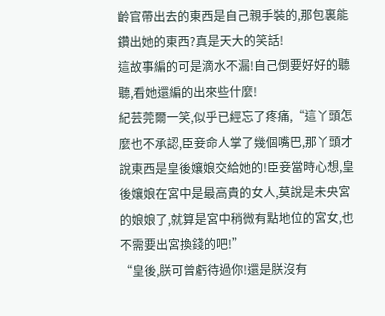齡官帶出去的東西是自己親手裝的,那包裏能鑽出她的東西?真是天大的笑話!
這故事編的可是滴水不漏!自己倒要好好的聽聽,看她還編的出來些什麼!
紀芸莞爾一笑,似乎已經忘了疼痛,“這丫頭怎麼也不承認,臣妾命人掌了幾個嘴巴,那丫頭才說東西是皇後孃娘交給她的!臣妾當時心想,皇後孃娘在宮中是最高貴的女人,莫說是未央宮的娘娘了,就算是宮中稍微有點地位的宮女,也不需要出宮換錢的吧!”
“皇後,朕可曾虧待過你!還是朕沒有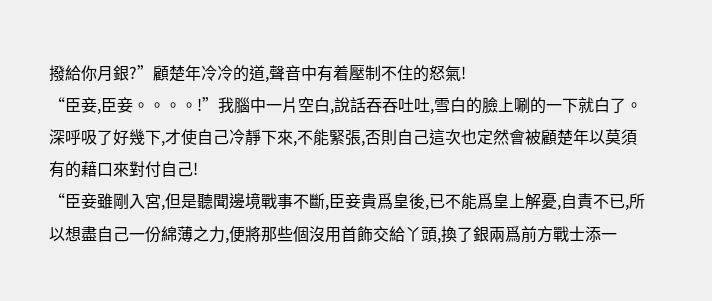撥給你月銀?”顧楚年冷冷的道,聲音中有着壓制不住的怒氣!
“臣妾,臣妾。。。。!”我腦中一片空白,說話吞吞吐吐,雪白的臉上唰的一下就白了。
深呼吸了好幾下,才使自己冷靜下來,不能緊張,否則自己這次也定然會被顧楚年以莫須有的藉口來對付自己!
“臣妾雖剛入宮,但是聽聞邊境戰事不斷,臣妾貴爲皇後,已不能爲皇上解憂,自責不已,所以想盡自己一份綿薄之力,便將那些個沒用首飾交給丫頭,換了銀兩爲前方戰士添一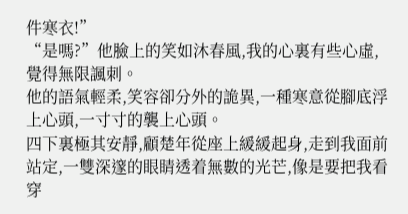件寒衣!”
“是嗎?”他臉上的笑如沐春風,我的心裏有些心虛,覺得無限諷刺。
他的語氣輕柔,笑容卻分外的詭異,一種寒意從腳底浮上心頭,一寸寸的襲上心頭。
四下裏極其安靜,顧楚年從座上緩緩起身,走到我面前站定,一雙深邃的眼睛透着無數的光芒,像是要把我看穿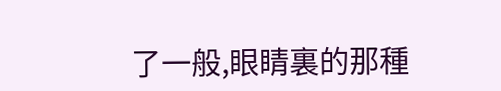了一般,眼睛裏的那種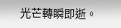光芒轉瞬即逝。